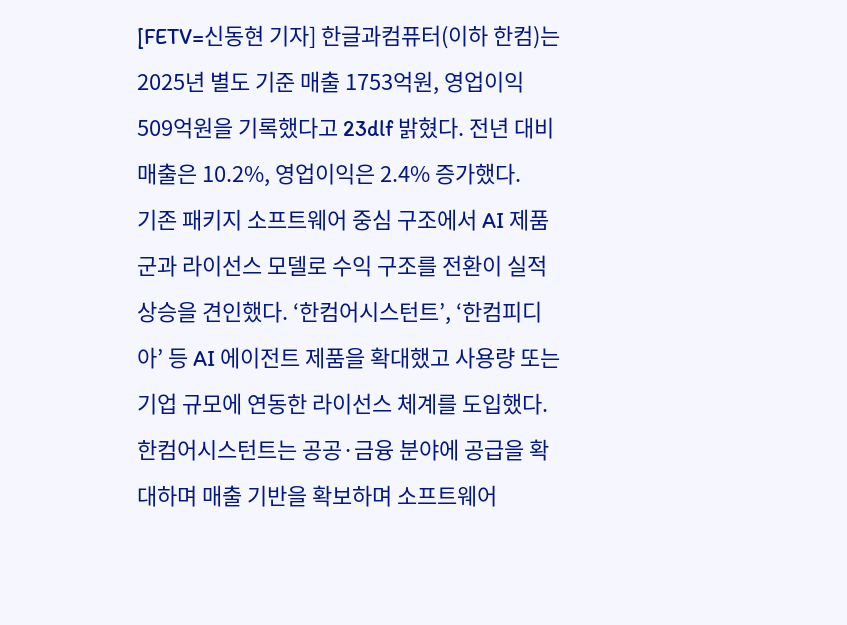[FETV=신동현 기자] 한글과컴퓨터(이하 한컴)는 2025년 별도 기준 매출 1753억원, 영업이익 509억원을 기록했다고 23dlf 밝혔다. 전년 대비 매출은 10.2%, 영업이익은 2.4% 증가했다.
기존 패키지 소프트웨어 중심 구조에서 AI 제품군과 라이선스 모델로 수익 구조를 전환이 실적 상승을 견인했다. ‘한컴어시스턴트’, ‘한컴피디아’ 등 AI 에이전트 제품을 확대했고 사용량 또는 기업 규모에 연동한 라이선스 체계를 도입했다.
한컴어시스턴트는 공공·금융 분야에 공급을 확대하며 매출 기반을 확보하며 소프트웨어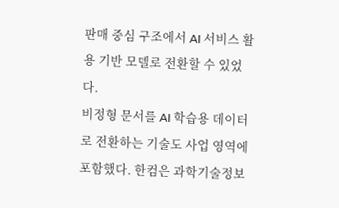판매 중심 구조에서 AI 서비스 활용 기반 모델로 전환할 수 있었다.
비정형 문서를 AI 학습용 데이터로 전환하는 기술도 사업 영역에 포함했다. 한컴은 과학기술정보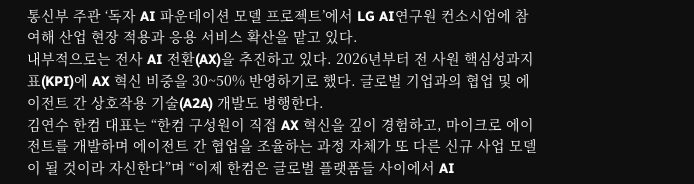통신부 주관 ‘독자 AI 파운데이션 모델 프로젝트’에서 LG AI연구원 컨소시엄에 참여해 산업 현장 적용과 응용 서비스 확산을 맡고 있다.
내부적으로는 전사 AI 전환(AX)을 추진하고 있다. 2026년부터 전 사원 핵심성과지표(KPI)에 AX 혁신 비중을 30~50% 반영하기로 했다. 글로벌 기업과의 협업 및 에이전트 간 상호작용 기술(A2A) 개발도 병행한다.
김연수 한컴 대표는 “한컴 구성원이 직접 AX 혁신을 깊이 경험하고, 마이크로 에이전트를 개발하며 에이전트 간 협업을 조율하는 과정 자체가 또 다른 신규 사업 모델이 될 것이라 자신한다”며 “이제 한컴은 글로벌 플랫폼들 사이에서 AI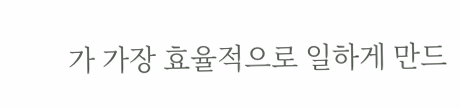가 가장 효율적으로 일하게 만드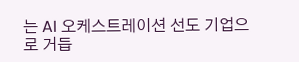는 AI 오케스트레이션 선도 기업으로 거듭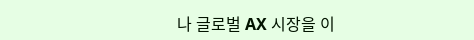나 글로벌 AX 시장을 이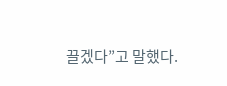끌겠다”고 말했다.